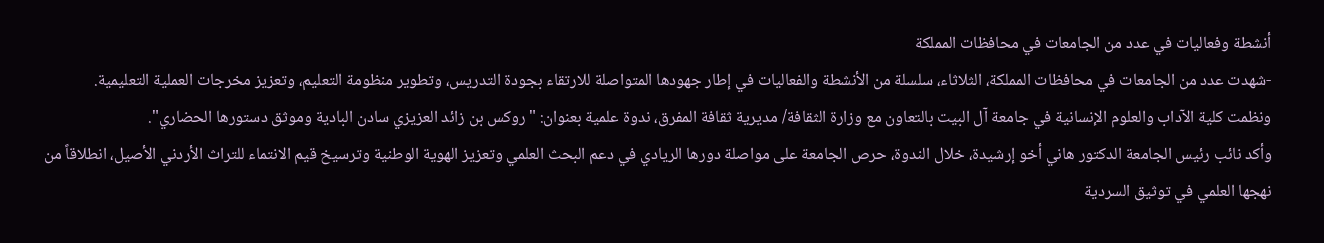أنشطة وفعاليات في عدد من الجامعات في محافظات المملكة
-شهدت عدد من الجامعات في محافظات المملكة، الثلاثاء، سلسلة من الأنشطة والفعاليات في إطار جهودها المتواصلة للارتقاء بجودة التدريس، وتطوير منظومة التعليم، وتعزيز مخرجات العملية التعليمية.
ونظمت كلية الآداب والعلوم الإنسانية في جامعة آل البيت بالتعاون مع وزارة الثقافة/ مديرية ثقافة المفرق، ندوة علمية بعنوان: "روكس بن زائد العزيزي سادن البادية وموثق دستورها الحضاري".
وأكد نائب رئيس الجامعة الدكتور هاني أخو إرشيدة، خلال الندوة، حرص الجامعة على مواصلة دورها الريادي في دعم البحث العلمي وتعزيز الهوية الوطنية وترسيخ قيم الانتماء للتراث الأردني الأصيل، انطلاقاً من نهجها العلمي في توثيق السردية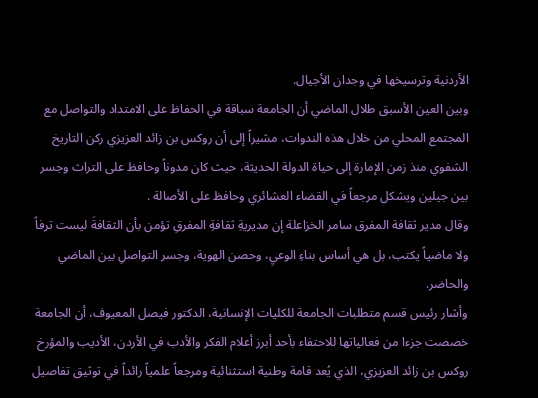الأردنية وترسيخها في وجدان الأجيال.
وبين العين الأسبق طلال الماضي أن الجامعة سباقة في الحفاظ على الامتداد والتواصل مع المجتمع المحلي من خلال هذه الندوات، مشيراً إلى أن روكس بن زائد العزيزي ركن التاريخ الشفوي منذ زمن الإمارة إلى حياة الدولة الحديثة، حيث كان مدوناً وحافظ على التراث وجسر بين جيلين ويشكل مرجعاً في القضاء العشائري وحافظ على الأصالة .
وقال مدير ثقافة المفرق سامر الخزاعلة إن مديريةِ ثقافةِ المفرقِ تؤمن بأن الثقافةَ ليست ترفاً ولا ماضياً يكتب، بل هي أساس بناءِ الوعيِ، وحصن الهوية، وجسر التواصلِ بين الماضي والحاضر.
وأشار رئيس قسم متطلبات الجامعة للكليات الإنسانية، الدكتور فيصل المعيوف، أن الجامعة خصصت جزءا من فعالياتها للاحتفاء بأحد أبرز أعلام الفكر والأدب في الأردن، الأديب والمؤرخ روكس بن زائد العزيزي، الذي يُعد قامة وطنية استثنائية ومرجعاً علمياً رائداً في توثيق تفاصيل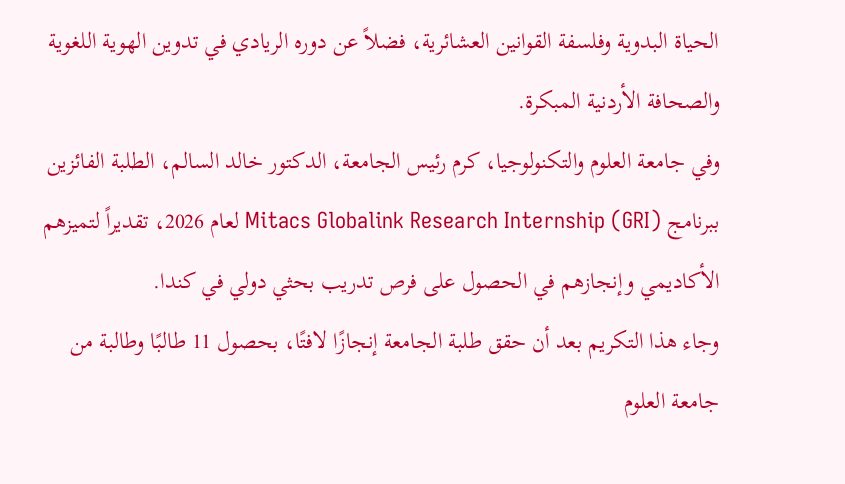الحياة البدوية وفلسفة القوانين العشائرية، فضلاً عن دوره الريادي في تدوين الهوية اللغوية والصحافة الأردنية المبكرة.
وفي جامعة العلوم والتكنولوجيا، كرم رئيس الجامعة، الدكتور خالد السالم، الطلبة الفائزين ببرنامج Mitacs Globalink Research Internship (GRI) لعام 2026، تقديراً لتميزهم الأكاديمي وإنجازهم في الحصول على فرص تدريب بحثي دولي في كندا.
وجاء هذا التكريم بعد أن حقق طلبة الجامعة إنجازًا لافتًا، بحصول 11 طالبًا وطالبة من جامعة العلوم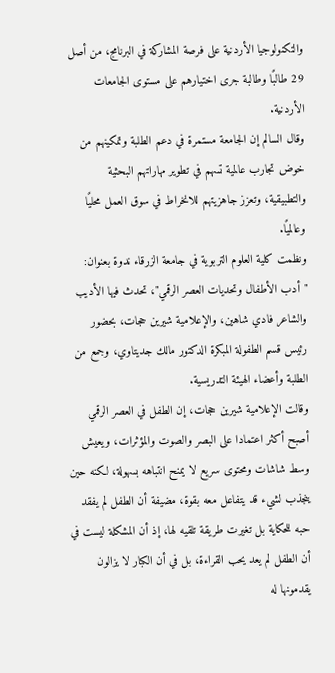والتكنولوجيا الأردنية على فرصة المشاركة في البرنامج، من أصل 29 طالبًا وطالبة جرى اختيارهم على مستوى الجامعات الأردنية.
وقال السالم إن الجامعة مستمرة في دعم الطلبة وتمكينهم من خوض تجارب عالمية تسهم في تطوير مهاراتهم البحثية والتطبيقية، وتعزز جاهزيتهم للانخراط في سوق العمل محليًا وعالميًا.
ونظمت كلية العلوم التربوية في جامعة الزرقاء ندوة بعنوان: "أدب الأطفال وتحديات العصر الرقمي"، تحدث فيها الأديب والشاعر فادي شاهين، والإعلامية شيرين حجات، بحضور رئيس قسم الطفولة المبكرة الدكتور مالك جديتاوي، وجمع من الطلبة وأعضاء الهيئة التدريسية.
وقالت الإعلامية شيرين حجات، إن الطفل في العصر الرقمي أصبح أكثر اعتمادا على البصر والصوت والمؤثرات، ويعيش وسط شاشات ومحتوى سريع لا يمنح انتباهه بسهولة، لكنه حين ينجذب لشيء قد يتفاعل معه بقوة، مضيفة أن الطفل لم يفقد حبه للحكاية بل تغيرت طريقة تلقيه لها، إذ أن المشكلة ليست في أن الطفل لم يعد يحب القراءة، بل في أن الكبار لا يزالون يقدمونها له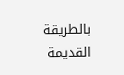بالطريقة القديمة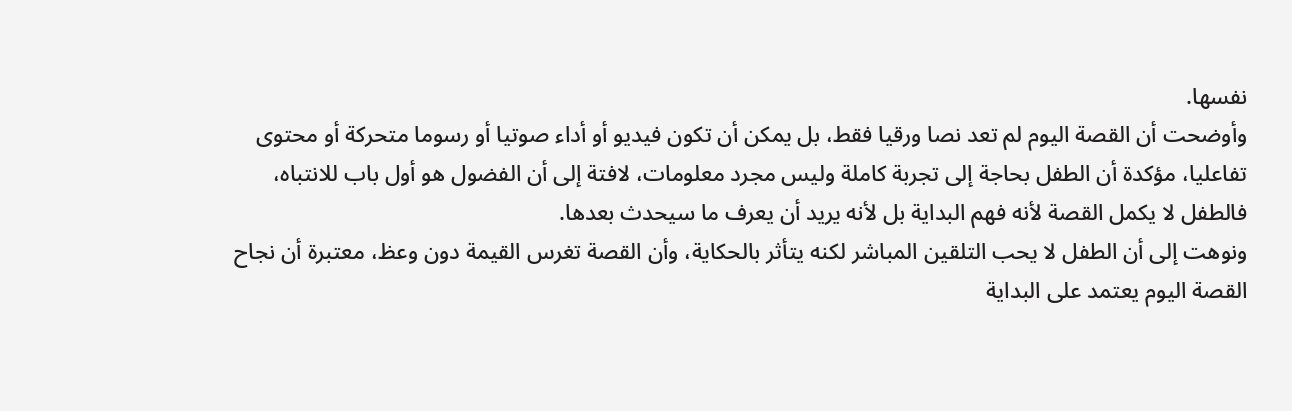نفسها.
وأوضحت أن القصة اليوم لم تعد نصا ورقيا فقط، بل يمكن أن تكون فيديو أو أداء صوتيا أو رسوما متحركة أو محتوى تفاعليا، مؤكدة أن الطفل بحاجة إلى تجربة كاملة وليس مجرد معلومات، لافتة إلى أن الفضول هو أول باب للانتباه، فالطفل لا يكمل القصة لأنه فهم البداية بل لأنه يريد أن يعرف ما سيحدث بعدها.
ونوهت إلى أن الطفل لا يحب التلقين المباشر لكنه يتأثر بالحكاية، وأن القصة تغرس القيمة دون وعظ، معتبرة أن نجاح القصة اليوم يعتمد على البداية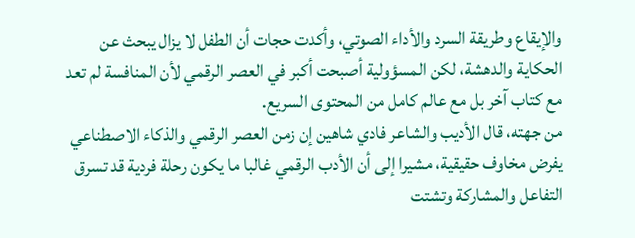والإيقاع وطريقة السرد والأداء الصوتي، وأكدت حجات أن الطفل لا يزال يبحث عن الحكاية والدهشة، لكن المسؤولية أصبحت أكبر في العصر الرقمي لأن المنافسة لم تعد مع كتاب آخر بل مع عالم كامل من المحتوى السريع.
من جهته، قال الأديب والشاعر فادي شاهين إن زمن العصر الرقمي والذكاء الاصطناعي يفرض مخاوف حقيقية، مشيرا إلى أن الأدب الرقمي غالبا ما يكون رحلة فردية قد تسرق التفاعل والمشاركة وتشتت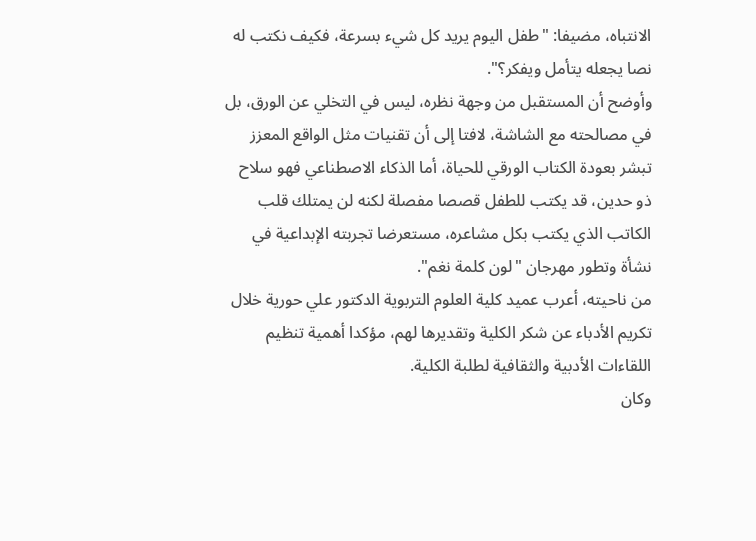الانتباه، مضيفا: "طفل اليوم يريد كل شيء بسرعة، فكيف نكتب له نصا يجعله يتأمل ويفكر؟".
وأوضح أن المستقبل من وجهة نظره، ليس في التخلي عن الورق، بل في مصالحته مع الشاشة، لافتا إلى أن تقنيات مثل الواقع المعزز تبشر بعودة الكتاب الورقي للحياة، أما الذكاء الاصطناعي فهو سلاح ذو حدين، قد يكتب للطفل قصصا مفصلة لكنه لن يمتلك قلب الكاتب الذي يكتب بكل مشاعره، مستعرضا تجربته الإبداعية في نشأة وتطور مهرجان "لون كلمة نغم".
من ناحيته، أعرب عميد كلية العلوم التربوية الدكتور علي حورية خلال تكريم الأدباء عن شكر الكلية وتقديرها لهم، مؤكدا أهمية تنظيم اللقاءات الأدبية والثقافية لطلبة الكلية.
وكان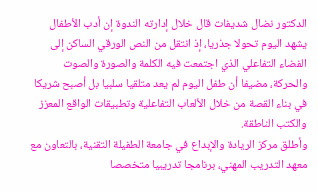الدكتور نضال شديفات قال خلال إدارته الندوة إن أدب الأطفال يشهد اليوم تحولا جذريا، إذ انتقل من النص الورقي الساكن إلى الفضاء التفاعلي الذي اجتمعت فيه الكلمة والصورة والصوت والحركة، مضيفا أن طفل اليوم لم يعد متلقيا سلبيا بل أصبح شريكا في بناء القصة من خلال الألعاب التفاعلية وتطبيقات الواقع المعزز والكتب الناطقة.
وأطلق مركز الريادة والإبداع في جامعة الطفيلة التقنية، بالتعاون مع معهد التدريب المهني، برنامجا تدريبيا متخصصا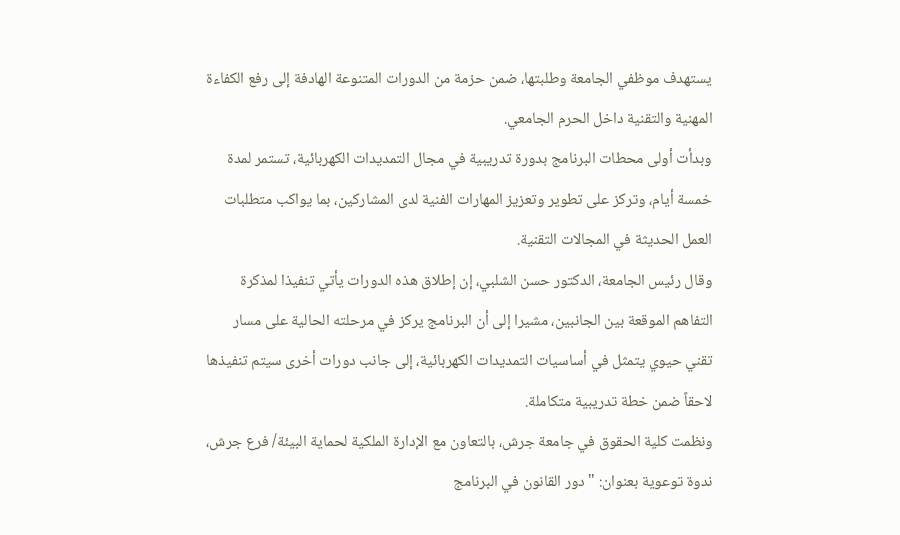يستهدف موظفي الجامعة وطلبتها، ضمن حزمة من الدورات المتنوعة الهادفة إلى رفع الكفاءة المهنية والتقنية داخل الحرم الجامعي.
وبدأت أولى محطات البرنامج بدورة تدريبية في مجال التمديدات الكهربائية، تستمر لمدة خمسة أيام، وتركز على تطوير وتعزيز المهارات الفنية لدى المشاركين، بما يواكب متطلبات العمل الحديثة في المجالات التقنية.
وقال رئيس الجامعة، الدكتور حسن الشلبي، إن إطلاق هذه الدورات يأتي تنفيذا لمذكرة التفاهم الموقعة بين الجانبين، مشيرا إلى أن البرنامج يركز في مرحلته الحالية على مسار تقني حيوي يتمثل في أساسيات التمديدات الكهربائية، إلى جانب دورات أخرى سيتم تنفيذها لاحقاً ضمن خطة تدريبية متكاملة.
ونظمت كلية الحقوق في جامعة جرش، بالتعاون مع الإدارة الملكية لحماية البيئة/ فرع جرش، ندوة توعوية بعنوان: "دور القانون في البرنامج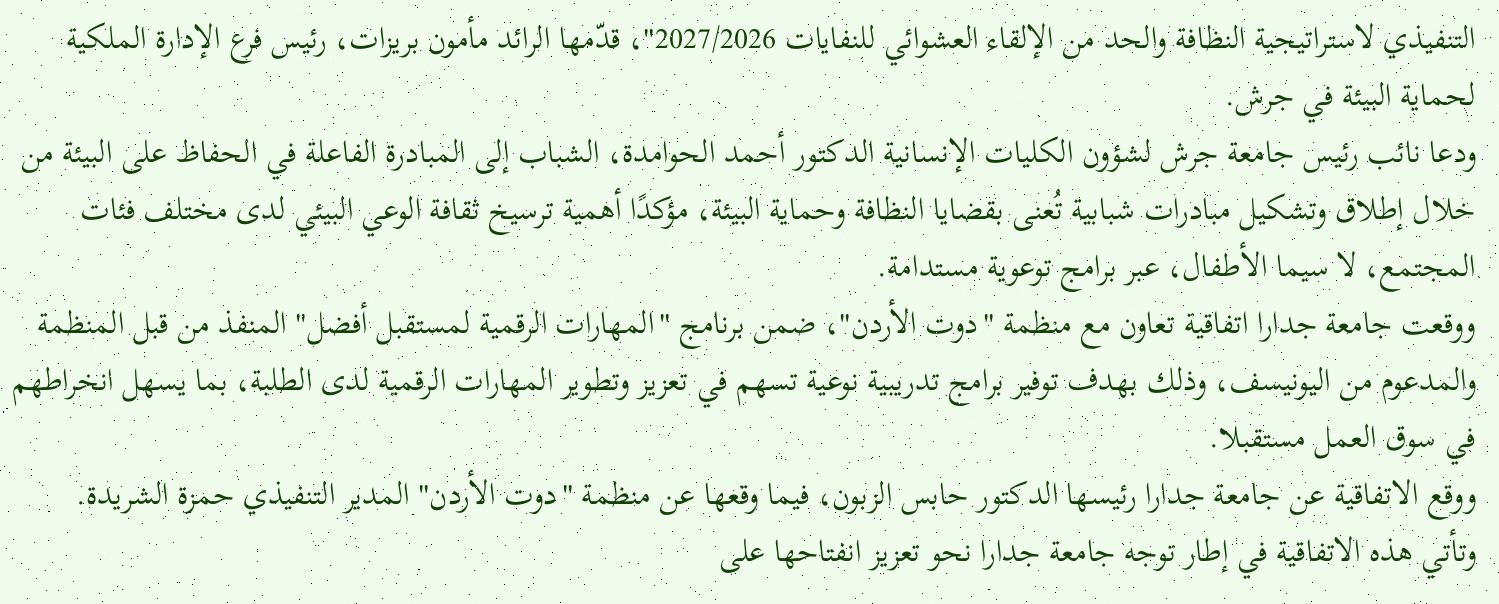التنفيذي لاستراتيجية النظافة والحد من الإلقاء العشوائي للنفايات 2027/2026"، قدّمها الرائد مأمون بريزات، رئيس فرع الإدارة الملكية لحماية البيئة في جرش.
ودعا نائب رئيس جامعة جرش لشؤون الكليات الإنسانية الدكتور أحمد الحوامدة، الشباب إلى المبادرة الفاعلة في الحفاظ على البيئة من خلال إطلاق وتشكيل مبادرات شبابية تُعنى بقضايا النظافة وحماية البيئة، مؤكدًا أهمية ترسيخ ثقافة الوعي البيئي لدى مختلف فئات المجتمع، لا سيما الأطفال، عبر برامج توعوية مستدامة.
ووقعت جامعة جدارا اتفاقية تعاون مع منظمة "دوت الأردن"، ضمن برنامج "المهارات الرقمية لمستقبل أفضل" المنفذ من قبل المنظمة والمدعوم من اليونيسف، وذلك بهدف توفير برامج تدريبية نوعية تسهم في تعزيز وتطوير المهارات الرقمية لدى الطلبة، بما يسهل انخراطهم في سوق العمل مستقبلا.
ووقع الاتفاقية عن جامعة جدارا رئيسها الدكتور حابس الزبون، فيما وقعها عن منظمة "دوت الأردن" المدير التنفيذي حمزة الشريدة.
وتأتي هذه الاتفاقية في إطار توجه جامعة جدارا نحو تعزيز انفتاحها على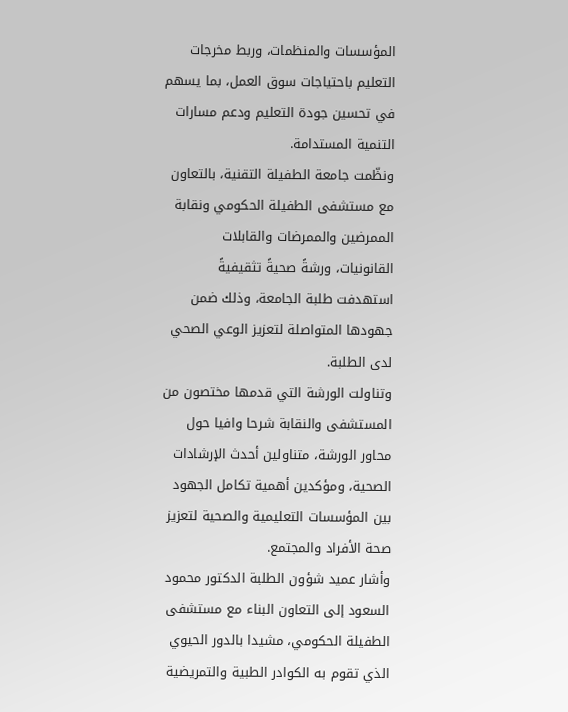المؤسسات والمنظمات، وربط مخرجات التعليم باحتياجات سوق العمل، بما يسهم في تحسين جودة التعليم ودعم مسارات التنمية المستدامة.
ونظّمت جامعة الطفيلة التقنية، بالتعاون مع مستشفى الطفيلة الحكومي ونقابة الممرضين والممرضات والقابلات القانونيات، ورشةً صحيةً تثقيفيةً استهدفت طلبة الجامعة، وذلك ضمن جهودها المتواصلة لتعزيز الوعي الصحي لدى الطلبة.
وتناولت الورشة التي قدمها مختصون من المستشفى والنقابة شرحا وافيا حول محاور الورشة، متناولين أحدث الإرشادات الصحية، ومؤكدين أهمية تكامل الجهود بين المؤسسات التعليمية والصحية لتعزيز صحة الأفراد والمجتمع.
وأشار عميد شؤون الطلبة الدكتور محمود السعود إلى التعاون البناء مع مستشفى الطفيلة الحكومي، مشيدا بالدور الحيوي الذي تقوم به الكوادر الطبية والتمريضية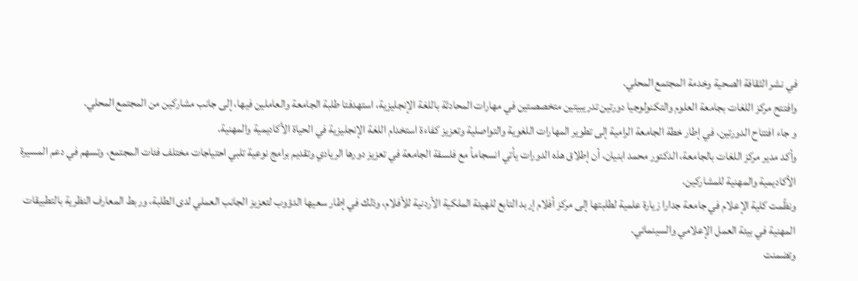في نشر الثقافة الصحية وخدمة المجتمع المحلي.
وافتتح مركز اللغات بجامعة العلوم والتكنولوجيا دورتين تدريبيتين متخصصتين في مهارات المحادثة باللغة الإنجليزية، استهدفتا طلبة الجامعة والعاملين فيها، إلى جانب مشاركين من المجتمع المحلي.
و جاء افتتاح الدورتين، في إطار خطة الجامعة الرامية إلى تطوير المهارات اللغوية والتواصلية وتعزيز كفاءة استخدام اللغة الإنجليزية في الحياة الأكاديمية والمهنية.
وأكد مدير مركز اللغات بالجامعة، الدكتور محمد ابنيان، أن إطلاق هذه الدورات يأتي انسجاماً مع فلسفة الجامعة في تعزيز دورها الريادي وتقديم برامج نوعية تلبي احتياجات مختلف فئات المجتمع، وتسهم في دعم المسيرة الأكاديمية والمهنية للمشاركين.
ونظّمت كلية الإعلام في جامعة جدارا زيارة علمية لطلبتها إلى مركز أفلام إربد التابع للهيئة الملكية الأردنية للأفلام، وذلك في إطار سعيها الدؤوب لتعزيز الجانب العملي لدى الطلبة، وربط المعارف النظرية بالتطبيقات المهنية في بيئة العمل الإعلامي والسينمائي.
وتضمنت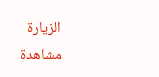الزيارة مشاهدة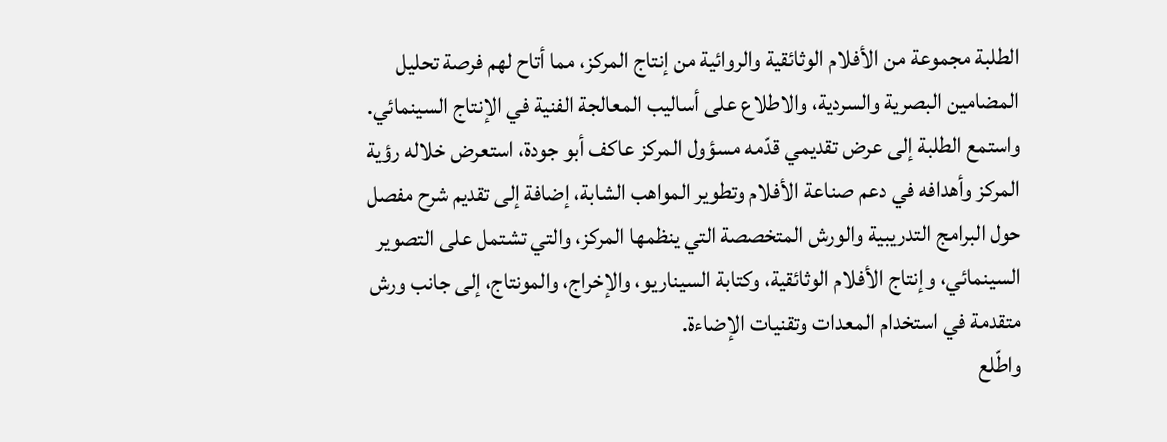الطلبة مجموعة من الأفلام الوثائقية والروائية من إنتاج المركز، مما أتاح لهم فرصة تحليل المضامين البصرية والسردية، والاطلاع على أساليب المعالجة الفنية في الإنتاج السينمائي.
واستمع الطلبة إلى عرض تقديمي قدّمه مسؤول المركز عاكف أبو جودة، استعرض خلاله رؤية المركز وأهدافه في دعم صناعة الأفلام وتطوير المواهب الشابة، إضافة إلى تقديم شرح مفصل حول البرامج التدريبية والورش المتخصصة التي ينظمها المركز، والتي تشتمل على التصوير السينمائي، وإنتاج الأفلام الوثائقية، وكتابة السيناريو، والإخراج، والمونتاج، إلى جانب ورش متقدمة في استخدام المعدات وتقنيات الإضاءة.
واطّلع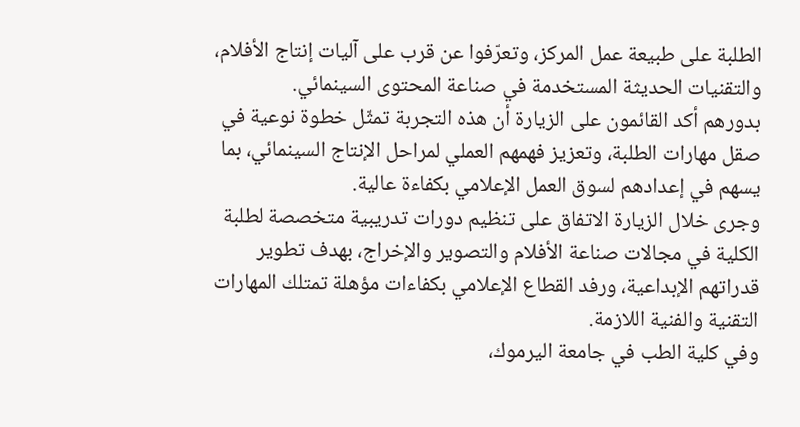الطلبة على طبيعة عمل المركز، وتعرّفوا عن قرب على آليات إنتاج الأفلام، والتقنيات الحديثة المستخدمة في صناعة المحتوى السينمائي.
بدورهم أكد القائمون على الزيارة أن هذه التجربة تمثّل خطوة نوعية في صقل مهارات الطلبة، وتعزيز فهمهم العملي لمراحل الإنتاج السينمائي، بما يسهم في إعدادهم لسوق العمل الإعلامي بكفاءة عالية.
وجرى خلال الزيارة الاتفاق على تنظيم دورات تدريبية متخصصة لطلبة الكلية في مجالات صناعة الأفلام والتصوير والإخراج، بهدف تطوير قدراتهم الإبداعية، ورفد القطاع الإعلامي بكفاءات مؤهلة تمتلك المهارات التقنية والفنية اللازمة.
وفي كلية الطب في جامعة اليرموك،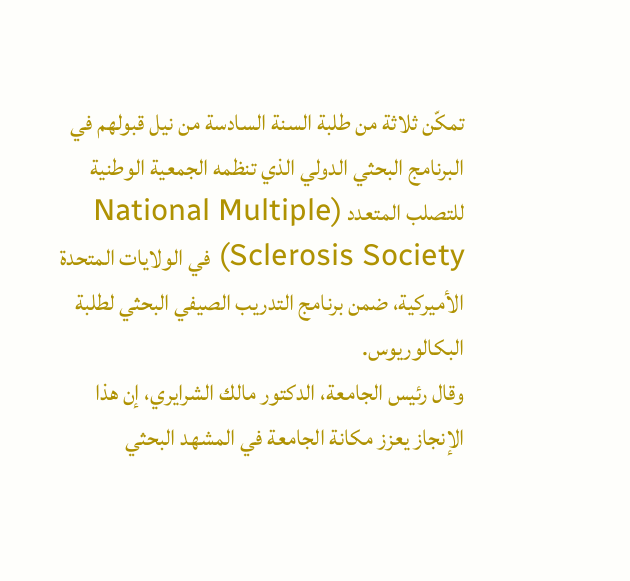تمكّن ثلاثة من طلبة السنة السادسة من نيل قبولهم في البرنامج البحثي الدولي الذي تنظمه الجمعية الوطنية للتصلب المتعدد (National Multiple Sclerosis Society) في الولايات المتحدة الأميركية، ضمن برنامج التدريب الصيفي البحثي لطلبة البكالوريوس.
وقال رئيس الجامعة، الدكتور مالك الشرايري، إن هذا الإنجاز يعزز مكانة الجامعة في المشهد البحثي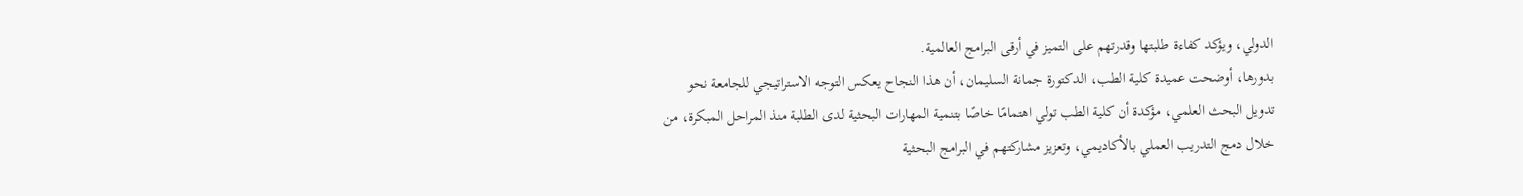الدولي، ويؤكد كفاءة طلبتها وقدرتهم على التميز في أرقى البرامج العالمية.
بدورها، أوضحت عميدة كلية الطب، الدكتورة جمانة السليمان، أن هذا النجاح يعكس التوجه الاستراتيجي للجامعة نحو تدويل البحث العلمي، مؤكدة أن كلية الطب تولي اهتمامًا خاصًا بتنمية المهارات البحثية لدى الطلبة منذ المراحل المبكرة، من خلال دمج التدريب العملي بالأكاديمي، وتعزيز مشاركتهم في البرامج البحثية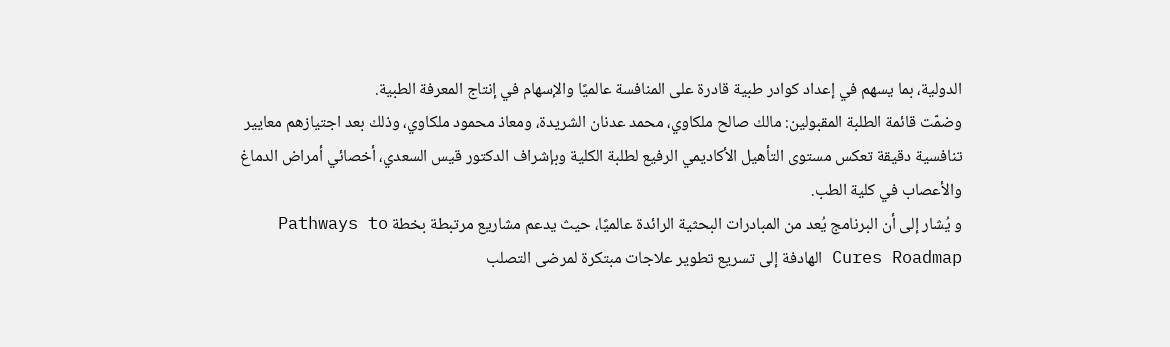الدولية، بما يسهم في إعداد كوادر طبية قادرة على المنافسة عالميًا والإسهام في إنتاج المعرفة الطبية.
وضمّت قائمة الطلبة المقبولين: مالك صالح ملكاوي، محمد عدنان الشريدة، ومعاذ محمود ملكاوي، وذلك بعد اجتيازهم معايير تنافسية دقيقة تعكس مستوى التأهيل الأكاديمي الرفيع لطلبة الكلية وبإشراف الدكتور قيس السعدي، أخصائي أمراض الدماغ والأعصاب في كلية الطب.
و يُشار إلى أن البرنامج يُعد من المبادرات البحثية الرائدة عالميًا، حيث يدعم مشاريع مرتبطة بخطة Pathways to Cures Roadmap الهادفة إلى تسريع تطوير علاجات مبتكرة لمرضى التصلب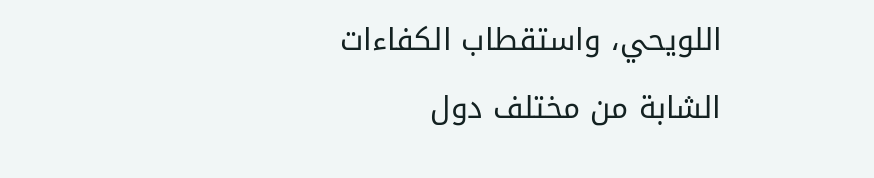اللويحي، واستقطاب الكفاءات الشابة من مختلف دول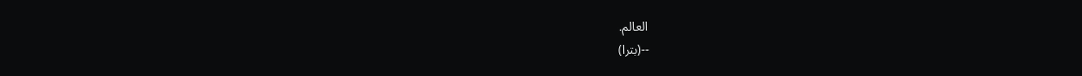العالم.
--(بترا)